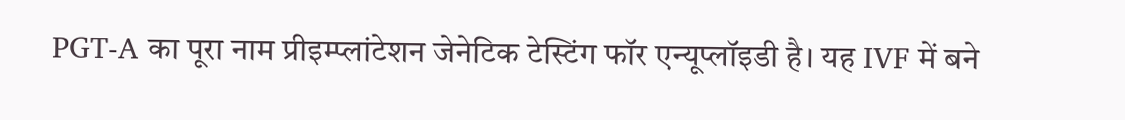PGT-A का पूरा नाम प्रीइम्प्लांटेशन जेनेटिक टेस्टिंग फॉर एन्यूप्लॉइडी है। यह IVF में बने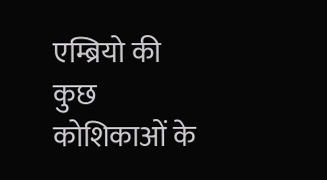एम्ब्रियो की कुछ कोशिकाओं के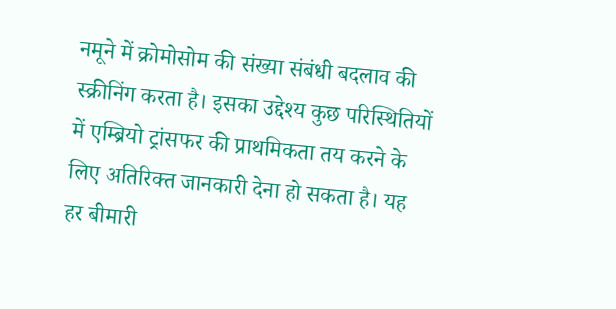नमूने में क्रोमोसोम की संख्या संबंधी बदलाव की स्क्रीनिंग करता है। इसका उद्देश्य कुछ परिस्थितियों में एम्ब्रियो ट्रांसफर की प्राथमिकता तय करने के लिए अतिरिक्त जानकारी देना हो सकता है। यह हर बीमारी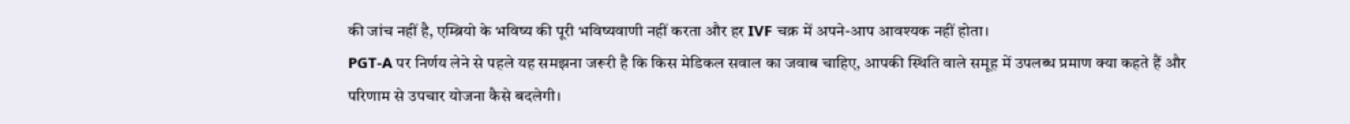की जांच नहीं है, एम्ब्रियो के भविष्य की पूरी भविष्यवाणी नहीं करता और हर IVF चक्र में अपने-आप आवश्यक नहीं होता।
PGT-A पर निर्णय लेने से पहले यह समझना जरूरी है कि किस मेडिकल सवाल का जवाब चाहिए, आपकी स्थिति वाले समूह में उपलब्ध प्रमाण क्या कहते हैं और परिणाम से उपचार योजना कैसे बदलेगी।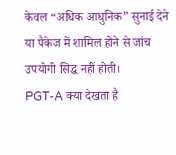केवल “अधिक आधुनिक” सुनाई देने या पैकेज में शामिल होने से जांच उपयोगी सिद्ध नहीं होती।
PGT-A क्या देखता है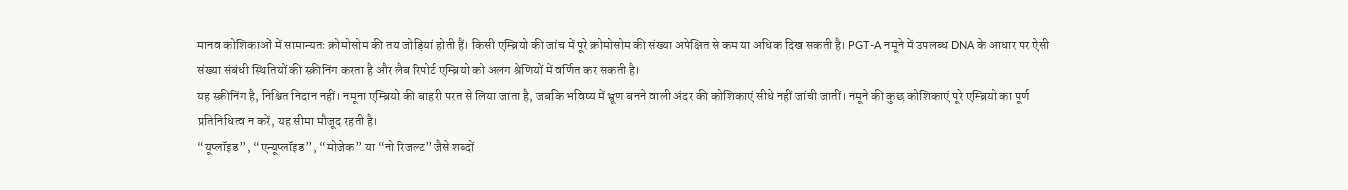मानव कोशिकाओं में सामान्यतः क्रोमोसोम की तय जोड़ियां होती हैं। किसी एम्ब्रियो की जांच में पूरे क्रोमोसोम की संख्या अपेक्षित से कम या अधिक दिख सकती है। PGT-A नमूने में उपलब्ध DNA के आधार पर ऐसी संख्या संबंधी स्थितियों की स्क्रीनिंग करता है और लैब रिपोर्ट एम्ब्रियो को अलग श्रेणियों में वर्णित कर सकती है।
यह स्क्रीनिंग है, निश्चित निदान नहीं। नमूना एम्ब्रियो की बाहरी परत से लिया जाता है, जबकि भविष्य में भ्रूण बनने वाली अंदर की कोशिकाएं सीधे नहीं जांची जातीं। नमूने की कुछ कोशिकाएं पूरे एम्ब्रियो का पूर्ण प्रतिनिधित्व न करें, यह सीमा मौजूद रहती है।
“यूप्लॉइड”, “एन्यूप्लॉइड”, “मोजेक” या “नो रिजल्ट” जैसे शब्दों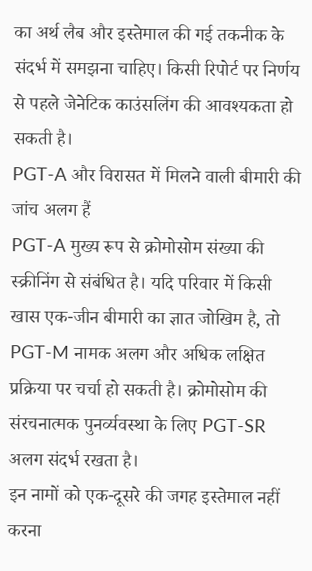का अर्थ लैब और इस्तेमाल की गई तकनीक के संदर्भ में समझना चाहिए। किसी रिपोर्ट पर निर्णय से पहले जेनेटिक काउंसलिंग की आवश्यकता हो सकती है।
PGT-A और विरासत में मिलने वाली बीमारी की जांच अलग हैं
PGT-A मुख्य रूप से क्रोमोसोम संख्या की स्क्रीनिंग से संबंधित है। यदि परिवार में किसी खास एक-जीन बीमारी का ज्ञात जोखिम है, तो PGT-M नामक अलग और अधिक लक्षित प्रक्रिया पर चर्चा हो सकती है। क्रोमोसोम की संरचनात्मक पुनर्व्यवस्था के लिए PGT-SR अलग संदर्भ रखता है।
इन नामों को एक-दूसरे की जगह इस्तेमाल नहीं करना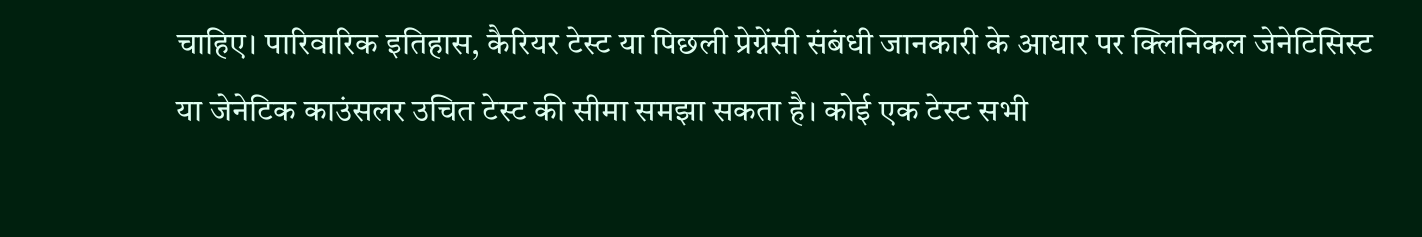चाहिए। पारिवारिक इतिहास, कैरियर टेस्ट या पिछली प्रेग्नेंसी संबंधी जानकारी के आधार पर क्लिनिकल जेनेटिसिस्ट या जेनेटिक काउंसलर उचित टेस्ट की सीमा समझा सकता है। कोई एक टेस्ट सभी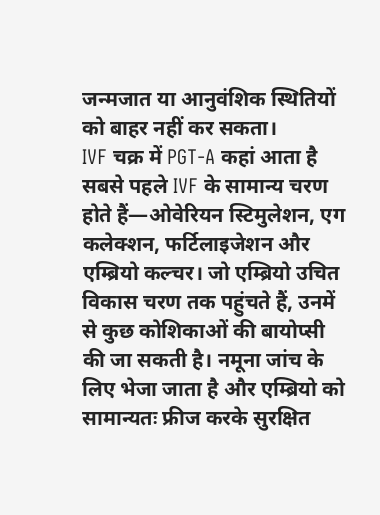जन्मजात या आनुवंशिक स्थितियों को बाहर नहीं कर सकता।
IVF चक्र में PGT-A कहां आता है
सबसे पहले IVF के सामान्य चरण होते हैं—ओवेरियन स्टिमुलेशन, एग कलेक्शन, फर्टिलाइजेशन और एम्ब्रियो कल्चर। जो एम्ब्रियो उचित विकास चरण तक पहुंचते हैं, उनमें से कुछ कोशिकाओं की बायोप्सी की जा सकती है। नमूना जांच के लिए भेजा जाता है और एम्ब्रियो को सामान्यतः फ्रीज करके सुरक्षित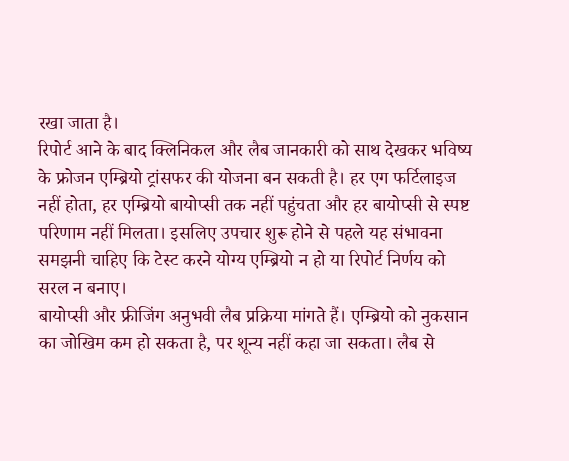रखा जाता है।
रिपोर्ट आने के बाद क्लिनिकल और लैब जानकारी को साथ देखकर भविष्य के फ्रोजन एम्ब्रियो ट्रांसफर की योजना बन सकती है। हर एग फर्टिलाइज नहीं होता, हर एम्ब्रियो बायोप्सी तक नहीं पहुंचता और हर बायोप्सी से स्पष्ट परिणाम नहीं मिलता। इसलिए उपचार शुरू होने से पहले यह संभावना समझनी चाहिए कि टेस्ट करने योग्य एम्ब्रियो न हो या रिपोर्ट निर्णय को सरल न बनाए।
बायोप्सी और फ्रीजिंग अनुभवी लैब प्रक्रिया मांगते हैं। एम्ब्रियो को नुकसान का जोखिम कम हो सकता है, पर शून्य नहीं कहा जा सकता। लैब से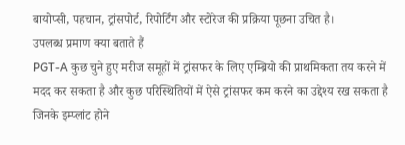बायोप्सी, पहचान, ट्रांसपोर्ट, रिपोर्टिंग और स्टोरेज की प्रक्रिया पूछना उचित है।
उपलब्ध प्रमाण क्या बताते हैं
PGT-A कुछ चुने हुए मरीज समूहों में ट्रांसफर के लिए एम्ब्रियो की प्राथमिकता तय करने में मदद कर सकता है और कुछ परिस्थितियों में ऐसे ट्रांसफर कम करने का उद्देश्य रख सकता है जिनके इम्प्लांट होने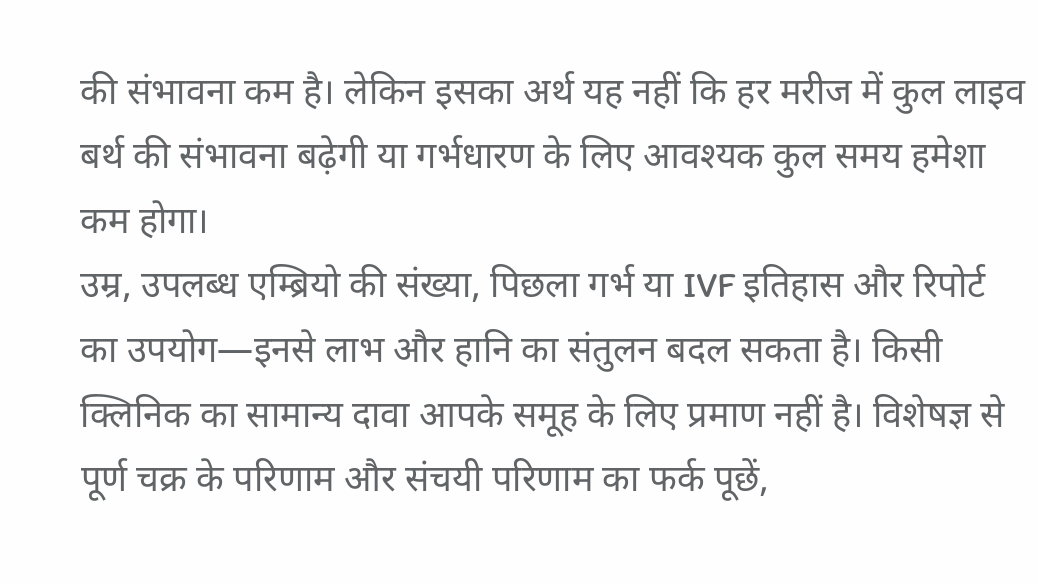की संभावना कम है। लेकिन इसका अर्थ यह नहीं कि हर मरीज में कुल लाइव बर्थ की संभावना बढ़ेगी या गर्भधारण के लिए आवश्यक कुल समय हमेशा कम होगा।
उम्र, उपलब्ध एम्ब्रियो की संख्या, पिछला गर्भ या IVF इतिहास और रिपोर्ट का उपयोग—इनसे लाभ और हानि का संतुलन बदल सकता है। किसी क्लिनिक का सामान्य दावा आपके समूह के लिए प्रमाण नहीं है। विशेषज्ञ से पूर्ण चक्र के परिणाम और संचयी परिणाम का फर्क पूछें,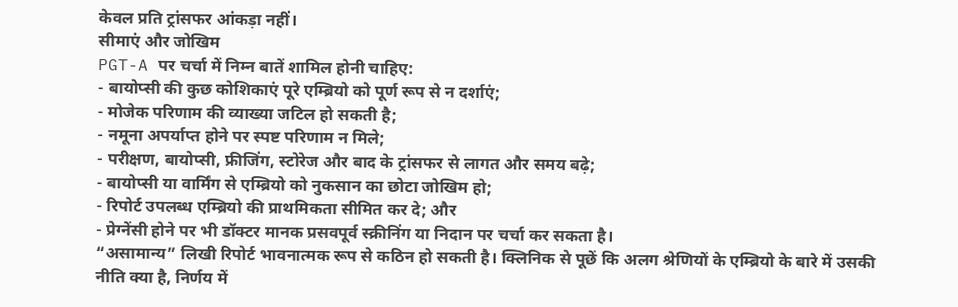केवल प्रति ट्रांसफर आंकड़ा नहीं।
सीमाएं और जोखिम
PGT-A पर चर्चा में निम्न बातें शामिल होनी चाहिए:
- बायोप्सी की कुछ कोशिकाएं पूरे एम्ब्रियो को पूर्ण रूप से न दर्शाएं;
- मोजेक परिणाम की व्याख्या जटिल हो सकती है;
- नमूना अपर्याप्त होने पर स्पष्ट परिणाम न मिले;
- परीक्षण, बायोप्सी, फ्रीजिंग, स्टोरेज और बाद के ट्रांसफर से लागत और समय बढ़े;
- बायोप्सी या वार्मिंग से एम्ब्रियो को नुकसान का छोटा जोखिम हो;
- रिपोर्ट उपलब्ध एम्ब्रियो की प्राथमिकता सीमित कर दे; और
- प्रेग्नेंसी होने पर भी डॉक्टर मानक प्रसवपूर्व स्क्रीनिंग या निदान पर चर्चा कर सकता है।
“असामान्य” लिखी रिपोर्ट भावनात्मक रूप से कठिन हो सकती है। क्लिनिक से पूछें कि अलग श्रेणियों के एम्ब्रियो के बारे में उसकी नीति क्या है, निर्णय में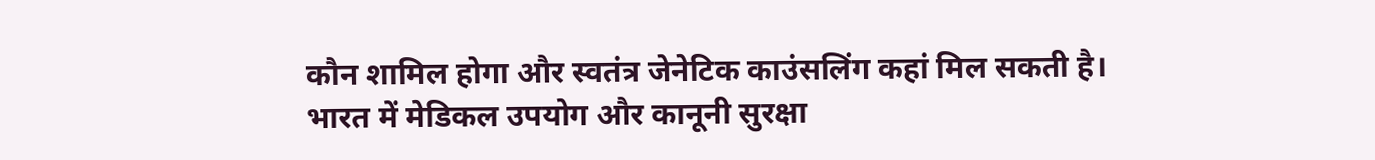कौन शामिल होगा और स्वतंत्र जेनेटिक काउंसलिंग कहां मिल सकती है।
भारत में मेडिकल उपयोग और कानूनी सुरक्षा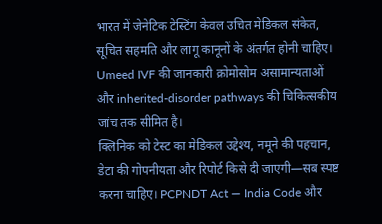भारत में जेनेटिक टेस्टिंग केवल उचित मेडिकल संकेत, सूचित सहमति और लागू कानूनों के अंतर्गत होनी चाहिए। Umeed IVF की जानकारी क्रोमोसोम असामान्यताओं और inherited-disorder pathways की चिकित्सकीय जांच तक सीमित है।
क्लिनिक को टेस्ट का मेडिकल उद्देश्य, नमूने की पहचान, डेटा की गोपनीयता और रिपोर्ट किसे दी जाएगी—सब स्पष्ट करना चाहिए। PCPNDT Act — India Code और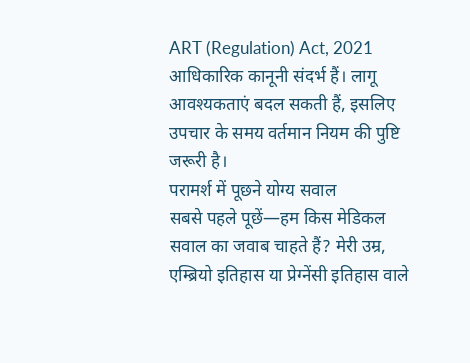ART (Regulation) Act, 2021 आधिकारिक कानूनी संदर्भ हैं। लागू आवश्यकताएं बदल सकती हैं, इसलिए उपचार के समय वर्तमान नियम की पुष्टि जरूरी है।
परामर्श में पूछने योग्य सवाल
सबसे पहले पूछें—हम किस मेडिकल सवाल का जवाब चाहते हैं? मेरी उम्र, एम्ब्रियो इतिहास या प्रेग्नेंसी इतिहास वाले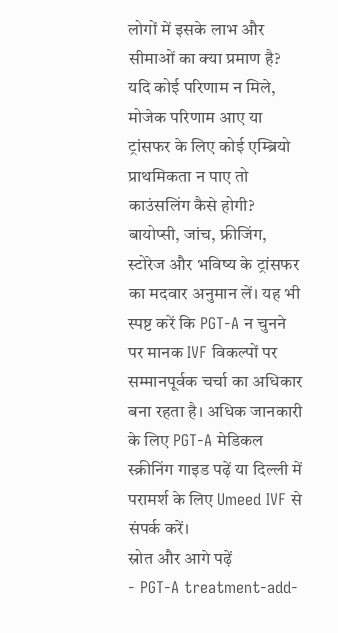लोगों में इसके लाभ और सीमाओं का क्या प्रमाण है? यदि कोई परिणाम न मिले, मोजेक परिणाम आए या ट्रांसफर के लिए कोई एम्ब्रियो प्राथमिकता न पाए तो काउंसलिंग कैसे होगी?
बायोप्सी, जांच, फ्रीजिंग, स्टोरेज और भविष्य के ट्रांसफर का मदवार अनुमान लें। यह भी स्पष्ट करें कि PGT-A न चुनने पर मानक IVF विकल्पों पर सम्मानपूर्वक चर्चा का अधिकार बना रहता है। अधिक जानकारी के लिए PGT-A मेडिकल स्क्रीनिंग गाइड पढ़ें या दिल्ली में परामर्श के लिए Umeed IVF से संपर्क करें।
स्रोत और आगे पढ़ें
- PGT-A treatment-add-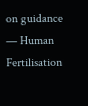on guidance — Human Fertilisation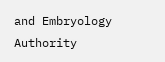and Embryology Authority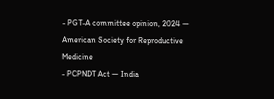- PGT-A committee opinion, 2024 — American Society for Reproductive Medicine
- PCPNDT Act — India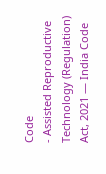Code
- Assisted Reproductive Technology (Regulation) Act, 2021 — India Code